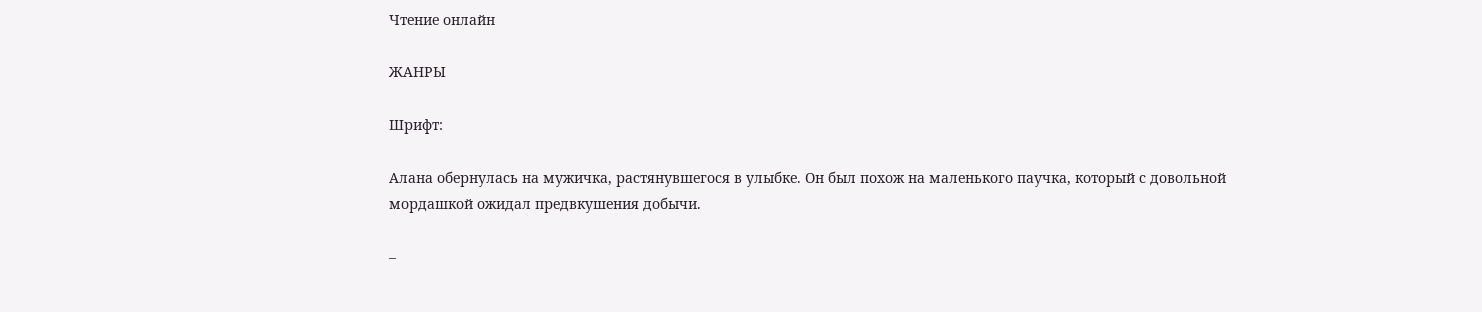Чтение онлайн

ЖАНРЫ

Шрифт:

Алана обернулась на мужичка, растянувшегося в улыбке. Он был похож на маленького паучка, который с довольной мордашкой ожидал предвкушения добычи.

–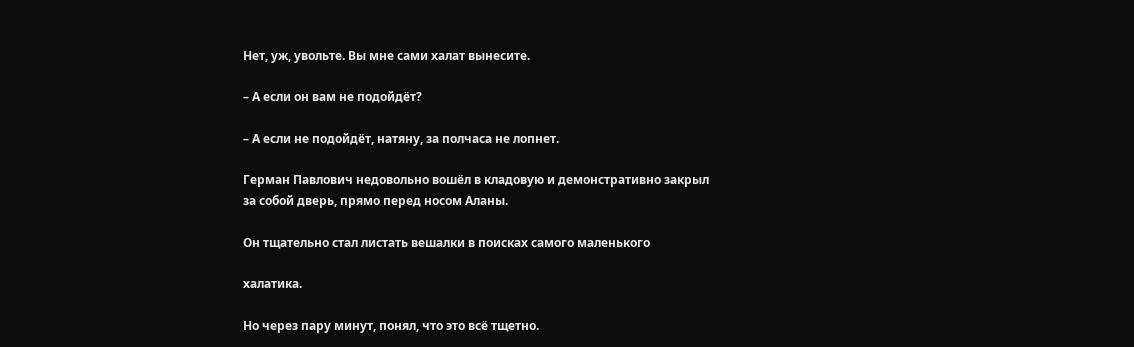Нет, уж, увольте. Вы мне сами халат вынесите.

– А если он вам не подойдёт?

– А если не подойдёт, натяну, за полчаса не лопнет.

Герман Павлович недовольно вошёл в кладовую и демонстративно закрыл за собой дверь, прямо перед носом Аланы.

Он тщательно стал листать вешалки в поисках самого маленького

халатика.

Но через пару минут, понял, что это всё тщетно.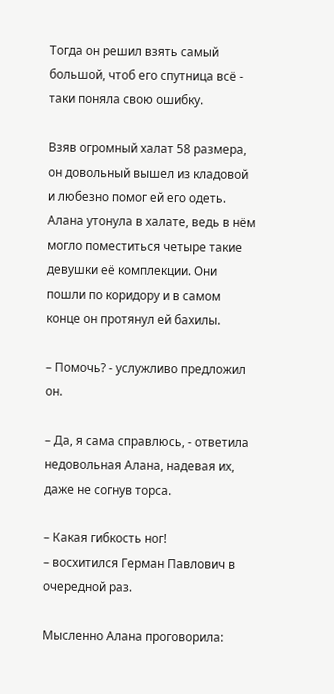Тогда он решил взять самый большой, чтоб его спутница всё - таки поняла свою ошибку.

Взяв огромный халат 58 размера, он довольный вышел из кладовой и любезно помог ей его одеть. Алана утонула в халате, ведь в нём могло поместиться четыре такие девушки её комплекции. Они пошли по коридору и в самом конце он протянул ей бахилы.

– Помочь? - услужливо предложил он.

– Да, я сама справлюсь, - ответила недовольная Алана, надевая их, даже не согнув торса.

– Какая гибкость ног!
– восхитился Герман Павлович в очередной раз.

Мысленно Алана проговорила: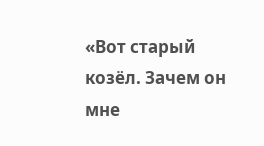«Вот старый козёл. Зачем он мне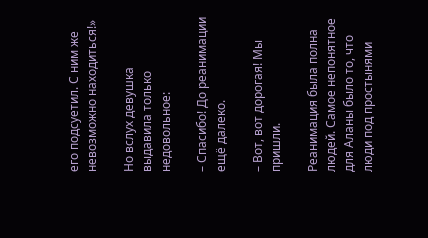его подсуетил. С ним же невозможно находиться!»

Но вслух девушка выдавила только недовольное:

– Спасибо! До реанимации ещё далеко.

– Вот, вот дорогая! Мы пришли.

Реанимация была полна людей. Самое непонятное для Аланы было то, что люди под простынями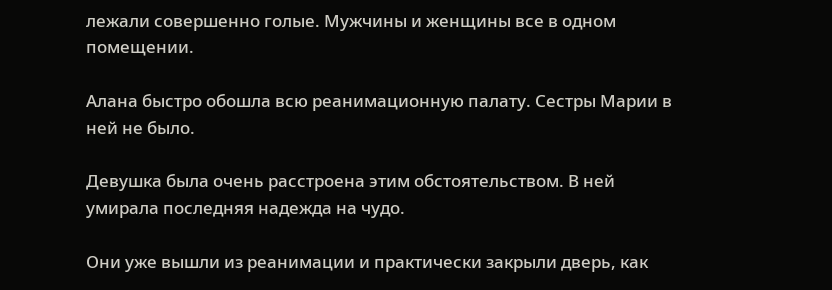лежали совершенно голые. Мужчины и женщины все в одном помещении.

Алана быстро обошла всю реанимационную палату. Сестры Марии в ней не было.

Девушка была очень расстроена этим обстоятельством. В ней умирала последняя надежда на чудо.

Они уже вышли из реанимации и практически закрыли дверь, как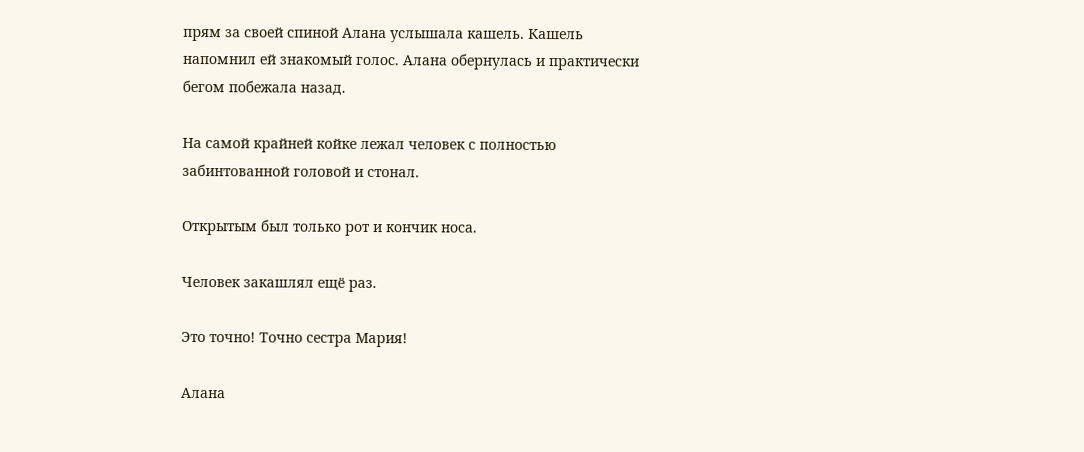прям за своей спиной Алана услышала кашель. Кашель напомнил ей знакомый голос. Алана обернулась и практически бегом побежала назад.

На самой крайней койке лежал человек с полностью забинтованной головой и стонал.

Открытым был только рот и кончик носа.

Человек закашлял ещё раз.

Это точно! Точно сестра Мария!

Алана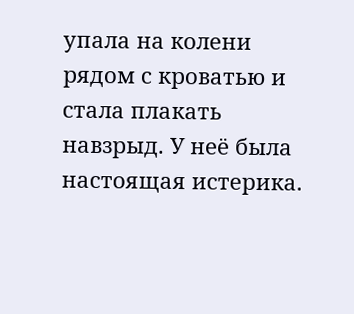упала на колени рядом с кроватью и стала плакать навзрыд. У неё была настоящая истерика.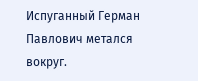Испуганный Герман Павлович метался вокруг.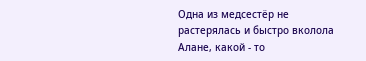Одна из медсестёр не растерялась и быстро вколола Алане, какой - то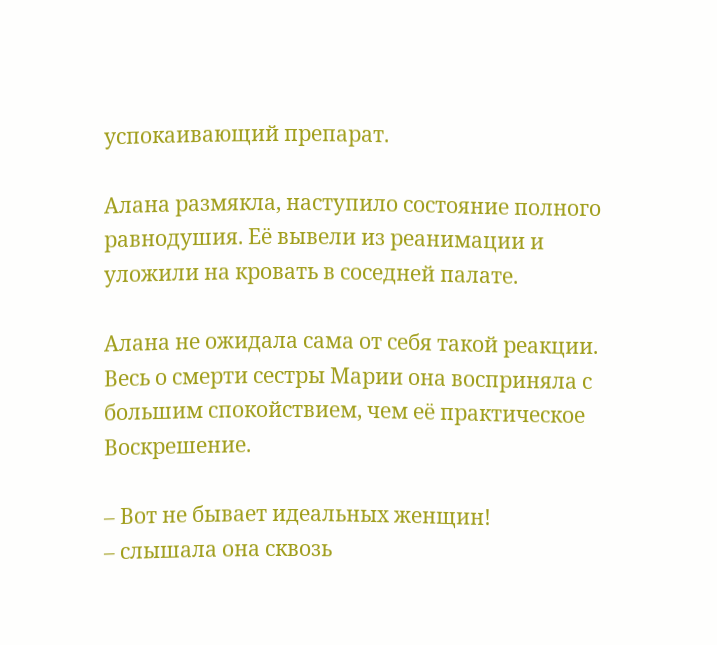успокаивающий препарат.

Алана размякла, наступило состояние полного равнодушия. Её вывели из реанимации и уложили на кровать в соседней палате.

Алана не ожидала сама от себя такой реакции. Весь о смерти сестры Марии она восприняла с большим спокойствием, чем её практическое Воскрешение.

– Вот не бывает идеальных женщин!
– слышала она сквозь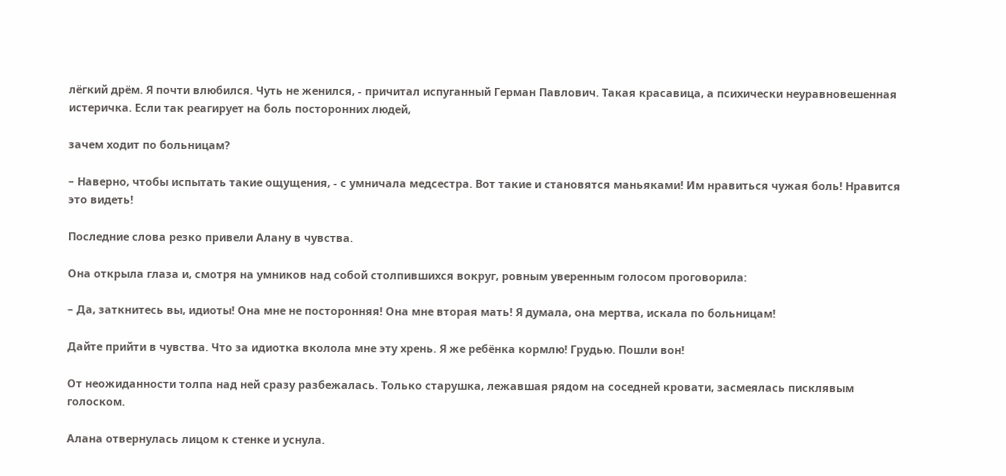лёгкий дрём. Я почти влюбился. Чуть не женился, - причитал испуганный Герман Павлович. Такая красавица, а психически неуравновешенная истеричка. Если так реагирует на боль посторонних людей,

зачем ходит по больницам?

– Наверно, чтобы испытать такие ощущения, - с умничала медсестра. Вот такие и становятся маньяками! Им нравиться чужая боль! Нравится это видеть!

Последние слова резко привели Алану в чувства.

Она открыла глаза и, смотря на умников над собой столпившихся вокруг, ровным уверенным голосом проговорила:

– Да, заткнитесь вы, идиоты! Она мне не посторонняя! Она мне вторая мать! Я думала, она мертва, искала по больницам!

Дайте прийти в чувства. Что за идиотка вколола мне эту хрень. Я же ребёнка кормлю! Грудью. Пошли вон!

От неожиданности толпа над ней сразу разбежалась. Только старушка, лежавшая рядом на соседней кровати, засмеялась писклявым голоском.

Алана отвернулась лицом к стенке и уснула.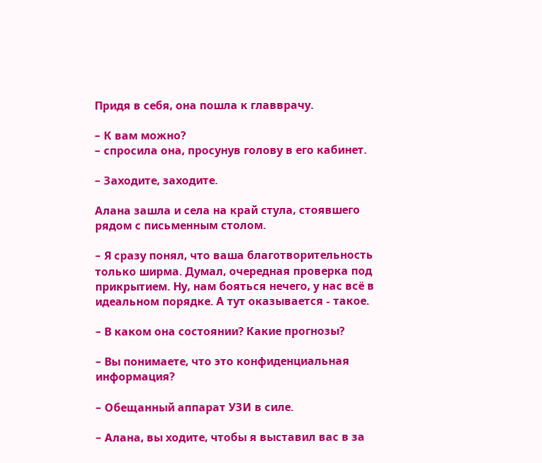Придя в себя, она пошла к главврачу.

– К вам можно?
– спросила она, просунув голову в его кабинет.

– Заходите, заходите.

Алана зашла и села на край стула, стоявшего рядом с письменным столом.

– Я сразу понял, что ваша благотворительность только ширма. Думал, очередная проверка под прикрытием. Ну, нам бояться нечего, у нас всё в идеальном порядке. А тут оказывается - такое.

– В каком она состоянии? Какие прогнозы?

– Вы понимаете, что это конфиденциальная информация?

– Обещанный аппарат УЗИ в силе.

– Алана, вы ходите, чтобы я выставил вас в за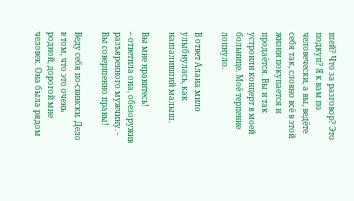шей? Что за разговор? Это подкуп? Я к вам по человечески, а вы, ведёте себя так, словно всё в этой жизни покупается и продаётся. Вы и так устроили концерт в моей больнице. Моё терпение лопнуло.

В ответ Алана мило улыбнулась, как нашаливший малыш.

Вы мне нравитесь!
– ответила она, обезоружив разъяренного мужчину. - Вы совершенно правы!

Веду себя по-свински. Дело в том, что это очень родной, дорогой мне человек. Она была рядом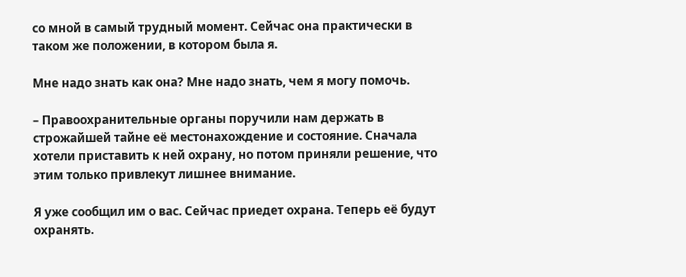со мной в самый трудный момент. Сейчас она практически в таком же положении, в котором была я.

Мне надо знать как она? Мне надо знать, чем я могу помочь.

– Правоохранительные органы поручили нам держать в строжайшей тайне её местонахождение и состояние. Сначала хотели приставить к ней охрану, но потом приняли решение, что этим только привлекут лишнее внимание.

Я уже сообщил им о вас. Сейчас приедет охрана. Теперь её будут охранять.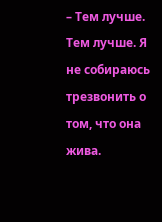– Тем лучше. Тем лучше. Я не собираюсь трезвонить о том, что она жива.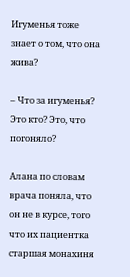Игуменья тоже знает о том, что она жива?

– Что за игуменья? Это кто? Это, что погоняло?

Алана по словам врача поняла, что он не в курсе, того что их пациентка старшая монахиня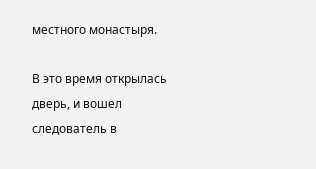местного монастыря.

В это время открылась дверь, и вошел следователь в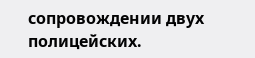сопровождении двух полицейских.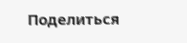Поделиться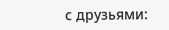с друзьями: